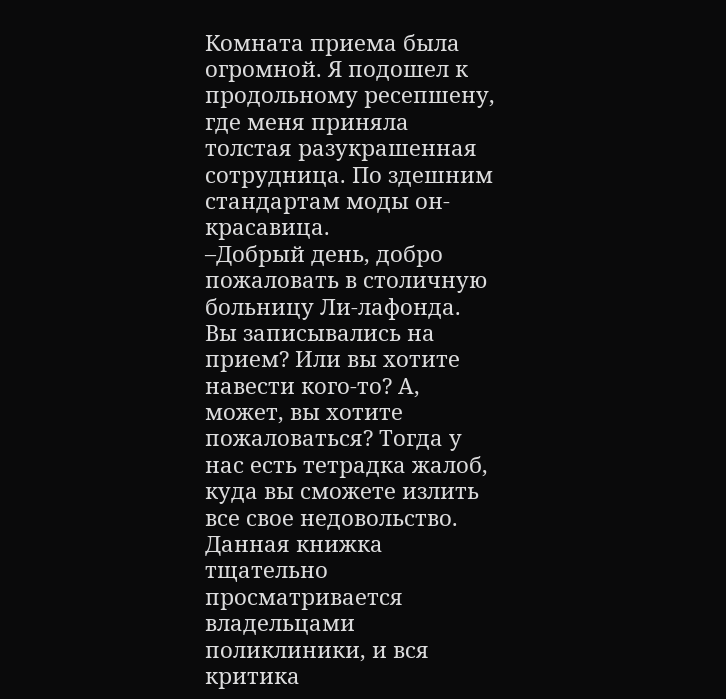Комната приема была огромной. Я подошел к продольному ресепшену, где меня приняла толстая разукрашенная сотрудница. По здешним стандартам моды он- красавица.
–Добрый день, добро пожаловать в столичную больницу Ли-лафонда. Вы записывались на прием? Или вы хотите навести кого-то? А, может, вы хотите пожаловаться? Тогда у нас есть тетрадка жалоб, куда вы сможете излить все свое недовольство. Данная книжка тщательно просматривается владельцами поликлиники, и вся критика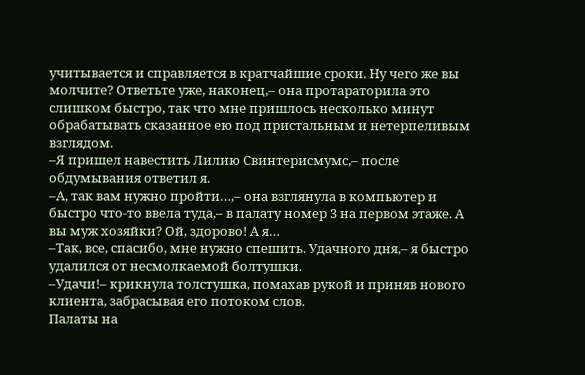учитывается и справляется в кратчайшие сроки. Ну чего же вы молчите? Ответьте уже, наконец,– она протараторила это слишком быстро, так что мне пришлось несколько минут обрабатывать сказанное ею под пристальным и нетерпеливым взглядом.
–Я пришел навестить Лилию Свинтерисмумс,– после обдумывания ответил я.
–А, так вам нужно пройти…,– она взглянула в компьютер и быстро что-то ввела туда,– в палату номер 3 на первом этаже. А вы муж хозяйки? Ой, здорово! А я…
–Так, все, спасибо, мне нужно спешить. Удачного дня,– я быстро удалился от несмолкаемой болтушки.
–Удачи!– крикнула толстушка, помахав рукой и приняв нового клиента, забрасывая его потоком слов.
Палаты на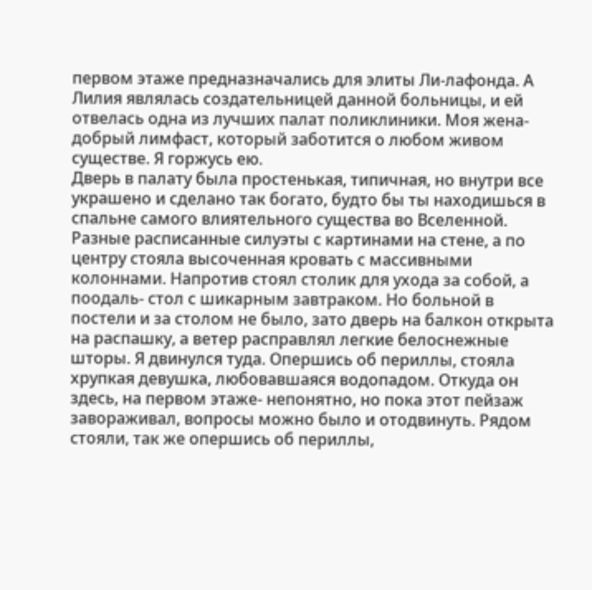первом этаже предназначались для элиты Ли-лафонда. А Лилия являлась создательницей данной больницы, и ей отвелась одна из лучших палат поликлиники. Моя жена- добрый лимфаст, который заботится о любом живом существе. Я горжусь ею.
Дверь в палату была простенькая, типичная, но внутри все украшено и сделано так богато, будто бы ты находишься в спальне самого влиятельного существа во Вселенной. Разные расписанные силуэты с картинами на стене, а по центру стояла высоченная кровать с массивными колоннами. Напротив стоял столик для ухода за собой, а поодаль- стол с шикарным завтраком. Но больной в постели и за столом не было, зато дверь на балкон открыта на распашку, а ветер расправлял легкие белоснежные шторы. Я двинулся туда. Опершись об периллы, стояла хрупкая девушка, любовавшаяся водопадом. Откуда он здесь, на первом этаже- непонятно, но пока этот пейзаж завораживал, вопросы можно было и отодвинуть. Рядом стояли, так же опершись об периллы,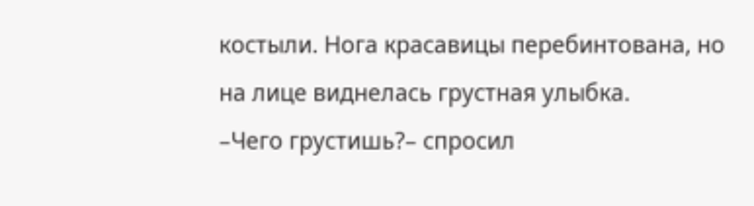костыли. Нога красавицы перебинтована, но на лице виднелась грустная улыбка.
–Чего грустишь?– спросил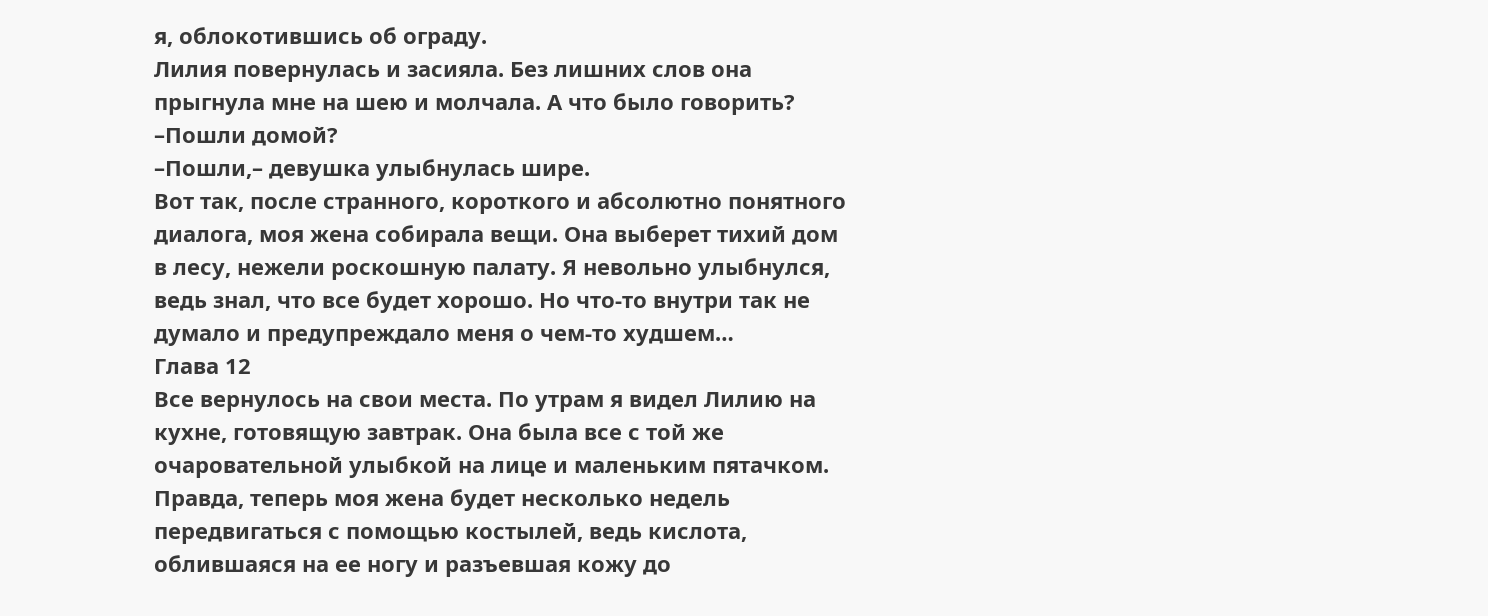я, облокотившись об ограду.
Лилия повернулась и засияла. Без лишних слов она прыгнула мне на шею и молчала. А что было говорить?
–Пошли домой?
–Пошли,– девушка улыбнулась шире.
Вот так, после странного, короткого и абсолютно понятного диалога, моя жена собирала вещи. Она выберет тихий дом в лесу, нежели роскошную палату. Я невольно улыбнулся, ведь знал, что все будет хорошо. Но что-то внутри так не думало и предупреждало меня о чем-то худшем…
Глава 12
Все вернулось на свои места. По утрам я видел Лилию на кухне, готовящую завтрак. Она была все с той же очаровательной улыбкой на лице и маленьким пятачком. Правда, теперь моя жена будет несколько недель передвигаться с помощью костылей, ведь кислота, облившаяся на ее ногу и разъевшая кожу до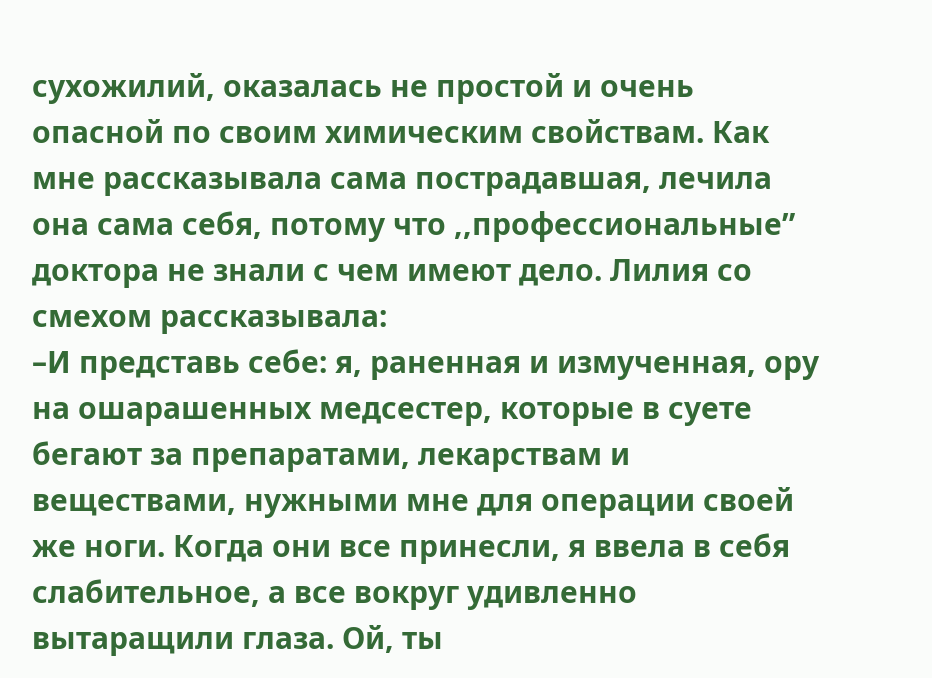сухожилий, оказалась не простой и очень опасной по своим химическим свойствам. Как мне рассказывала сама пострадавшая, лечила она сама себя, потому что ,,профессиональные” доктора не знали с чем имеют дело. Лилия со смехом рассказывала:
–И представь себе: я, раненная и измученная, ору на ошарашенных медсестер, которые в суете бегают за препаратами, лекарствам и веществами, нужными мне для операции своей же ноги. Когда они все принесли, я ввела в себя слабительное, а все вокруг удивленно вытаращили глаза. Ой, ты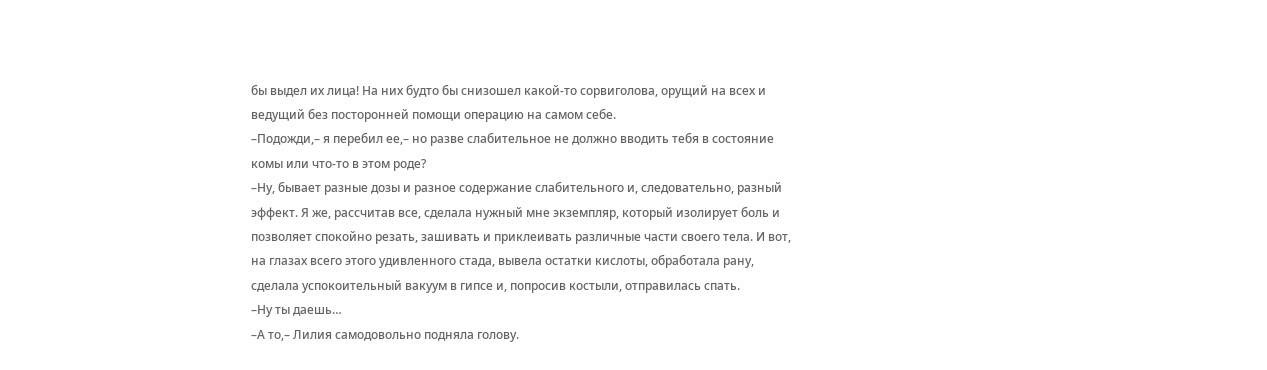бы выдел их лица! На них будто бы снизошел какой-то сорвиголова, орущий на всех и ведущий без посторонней помощи операцию на самом себе.
–Подожди,– я перебил ее,– но разве слабительное не должно вводить тебя в состояние комы или что-то в этом роде?
–Ну, бывает разные дозы и разное содержание слабительного и, следовательно, разный эффект. Я же, рассчитав все, сделала нужный мне экземпляр, который изолирует боль и позволяет спокойно резать, зашивать и приклеивать различные части своего тела. И вот, на глазах всего этого удивленного стада, вывела остатки кислоты, обработала рану, сделала успокоительный вакуум в гипсе и, попросив костыли, отправилась спать.
–Ну ты даешь…
–А то,– Лилия самодовольно подняла голову.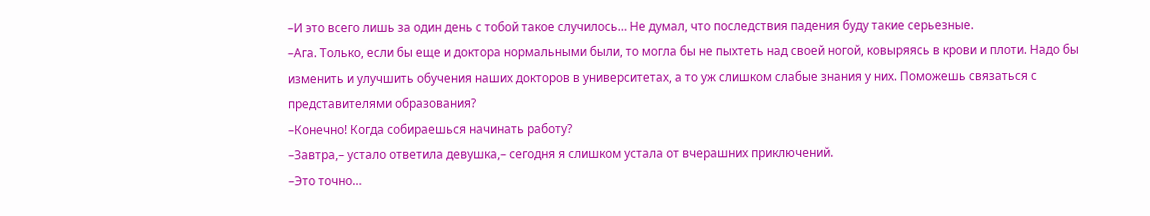–И это всего лишь за один день с тобой такое случилось… Не думал, что последствия падения буду такие серьезные.
–Ага. Только, если бы еще и доктора нормальными были, то могла бы не пыхтеть над своей ногой, ковыряясь в крови и плоти. Надо бы изменить и улучшить обучения наших докторов в университетах, а то уж слишком слабые знания у них. Поможешь связаться с представителями образования?
–Конечно! Когда собираешься начинать работу?
–Завтра,– устало ответила девушка,– сегодня я слишком устала от вчерашних приключений.
–Это точно…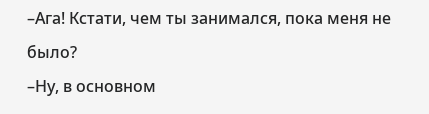–Ага! Кстати, чем ты занимался, пока меня не было?
–Ну, в основном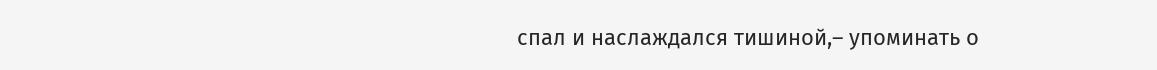спал и наслаждался тишиной,– упоминать о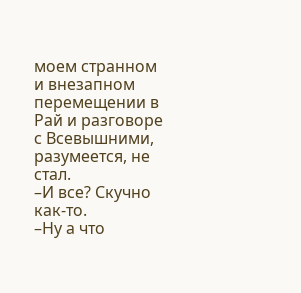моем странном и внезапном перемещении в Рай и разговоре с Всевышними, разумеется, не стал.
–И все? Скучно как-то.
–Ну а что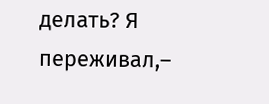делать? Я переживал,–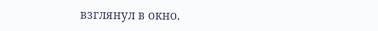взглянул в окно.